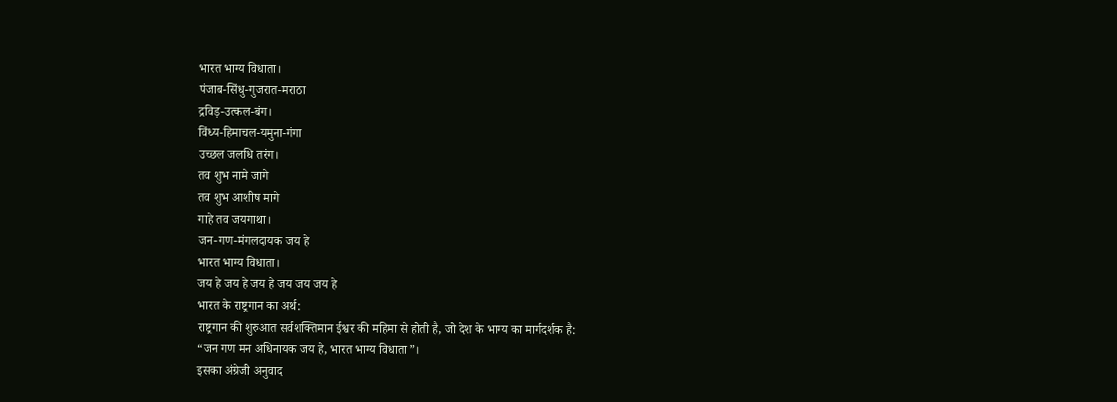भारत भाग्य विधाता।
पंजाब-सिंधु-गुजरात-मराठा
द्रविड़-उत्कल-बंग।
विंध्य-हिमाचल-यमुना-गंगा
उच्छल जलधि तरंग।
तव शुभ नामे जागे
तव शुभ आशीष मागे
गाहे तव जयगाथा।
जन-गण-मंगलदायक जय हे
भारत भाग्य विधाता।
जय हे जय हे जय हे जय जय जय हे
भारत के राष्ट्रगान का अर्थ:
राष्ट्रगान की शुरुआत सर्वशक्तिमान ईश्वर की महिमा से होती है, जो देश के भाग्य का मार्गदर्शक है:
“जन गण मन अधिनायक जय हे, भारत भाग्य विधाता”।
इसका अंग्रेजी अनुवाद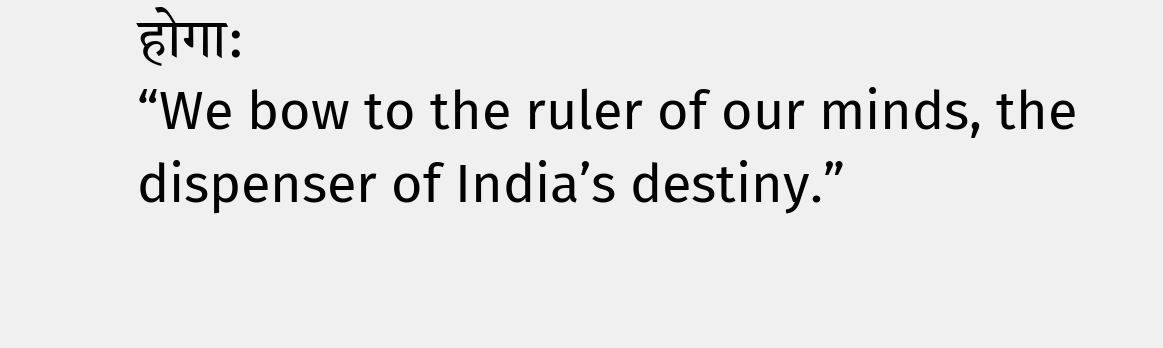होगा:
“We bow to the ruler of our minds, the dispenser of India’s destiny.”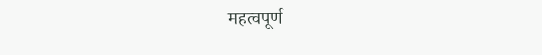महत्वपूर्ण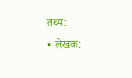तथ्य:
• लेखक: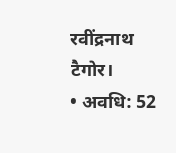रवींद्रनाथ टैगोर।
• अवधि: 52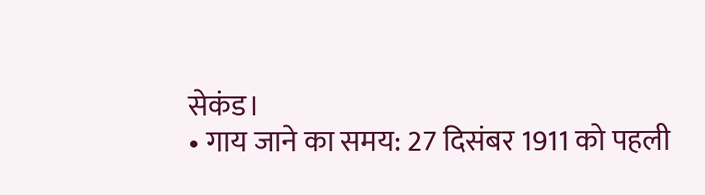सेकंड।
• गाय जाने का समय: 27 दिसंबर 1911 को पहली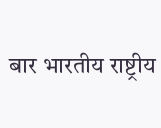बार भारतीय राष्ट्रीय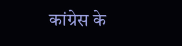कांग्रेस के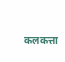कलकत्ता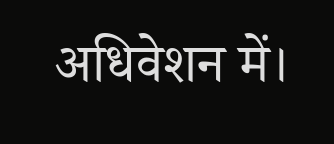अधिवेशन में।